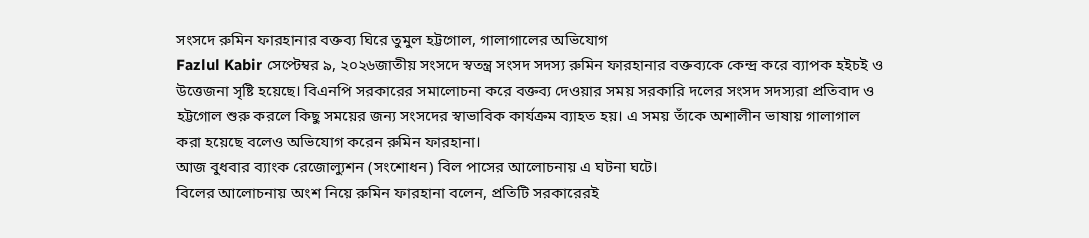সংসদে রুমিন ফারহানার বক্তব্য ঘিরে তুমুল হট্টগোল, গালাগালের অভিযোগ
Fazlul Kabir সেপ্টেম্বর ৯, ২০২৬জাতীয় সংসদে স্বতন্ত্র সংসদ সদস্য রুমিন ফারহানার বক্তব্যকে কেন্দ্র করে ব্যাপক হইচই ও উত্তেজনা সৃষ্টি হয়েছে। বিএনপি সরকারের সমালোচনা করে বক্তব্য দেওয়ার সময় সরকারি দলের সংসদ সদস্যরা প্রতিবাদ ও হট্টগোল শুরু করলে কিছু সময়ের জন্য সংসদের স্বাভাবিক কার্যক্রম ব্যাহত হয়। এ সময় তাঁকে অশালীন ভাষায় গালাগাল করা হয়েছে বলেও অভিযোগ করেন রুমিন ফারহানা।
আজ বুধবার ব্যাংক রেজোল্যুশন (সংশোধন) বিল পাসের আলোচনায় এ ঘটনা ঘটে।
বিলের আলোচনায় অংশ নিয়ে রুমিন ফারহানা বলেন, প্রতিটি সরকারেরই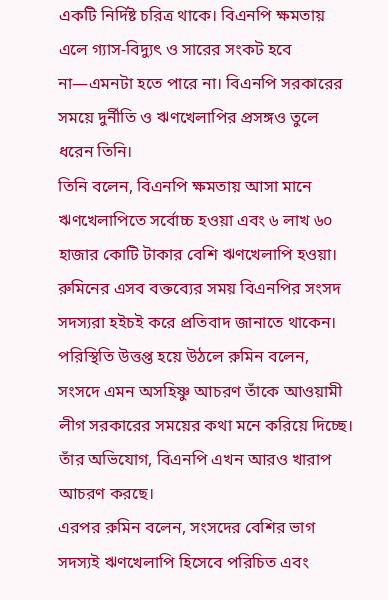একটি নির্দিষ্ট চরিত্র থাকে। বিএনপি ক্ষমতায় এলে গ্যাস-বিদ্যুৎ ও সারের সংকট হবে না—এমনটা হতে পারে না। বিএনপি সরকারের সময়ে দুর্নীতি ও ঋণখেলাপির প্রসঙ্গও তুলে ধরেন তিনি।
তিনি বলেন, বিএনপি ক্ষমতায় আসা মানে ঋণখেলাপিতে সর্বোচ্চ হওয়া এবং ৬ লাখ ৬০ হাজার কোটি টাকার বেশি ঋণখেলাপি হওয়া।
রুমিনের এসব বক্তব্যের সময় বিএনপির সংসদ সদস্যরা হইচই করে প্রতিবাদ জানাতে থাকেন। পরিস্থিতি উত্তপ্ত হয়ে উঠলে রুমিন বলেন, সংসদে এমন অসহিষ্ণু আচরণ তাঁকে আওয়ামী লীগ সরকারের সময়ের কথা মনে করিয়ে দিচ্ছে। তাঁর অভিযোগ, বিএনপি এখন আরও খারাপ আচরণ করছে।
এরপর রুমিন বলেন, সংসদের বেশির ভাগ সদস্যই ঋণখেলাপি হিসেবে পরিচিত এবং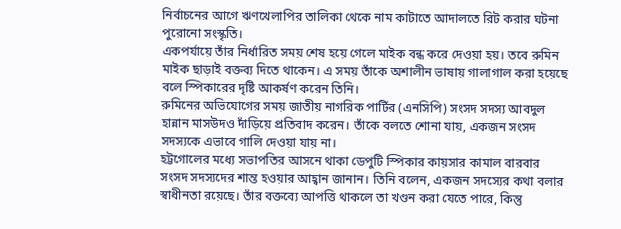নির্বাচনের আগে ঋণখেলাপির তালিকা থেকে নাম কাটাতে আদালতে রিট করার ঘটনা পুরোনো সংস্কৃতি।
একপর্যায়ে তাঁর নির্ধারিত সময় শেষ হয়ে গেলে মাইক বন্ধ করে দেওয়া হয়। তবে রুমিন মাইক ছাড়াই বক্তব্য দিতে থাকেন। এ সময় তাঁকে অশালীন ভাষায় গালাগাল করা হয়েছে বলে স্পিকারের দৃষ্টি আকর্ষণ করেন তিনি।
রুমিনের অভিযোগের সময় জাতীয় নাগরিক পার্টির (এনসিপি) সংসদ সদস্য আবদুল হান্নান মাসউদও দাঁড়িয়ে প্রতিবাদ করেন। তাঁকে বলতে শোনা যায়, একজন সংসদ সদস্যকে এভাবে গালি দেওয়া যায় না।
হট্টগোলের মধ্যে সভাপতির আসনে থাকা ডেপুটি স্পিকার কায়সার কামাল বারবার সংসদ সদস্যদের শান্ত হওয়ার আহ্বান জানান। তিনি বলেন, একজন সদস্যের কথা বলার স্বাধীনতা রয়েছে। তাঁর বক্তব্যে আপত্তি থাকলে তা খণ্ডন করা যেতে পারে, কিন্তু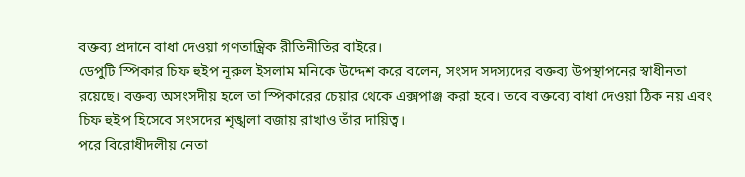বক্তব্য প্রদানে বাধা দেওয়া গণতান্ত্রিক রীতিনীতির বাইরে।
ডেপুটি স্পিকার চিফ হুইপ নূরুল ইসলাম মনিকে উদ্দেশ করে বলেন, সংসদ সদস্যদের বক্তব্য উপস্থাপনের স্বাধীনতা রয়েছে। বক্তব্য অসংসদীয় হলে তা স্পিকারের চেয়ার থেকে এক্সপাঞ্জ করা হবে। তবে বক্তব্যে বাধা দেওয়া ঠিক নয় এবং চিফ হুইপ হিসেবে সংসদের শৃঙ্খলা বজায় রাখাও তাঁর দায়িত্ব।
পরে বিরোধীদলীয় নেতা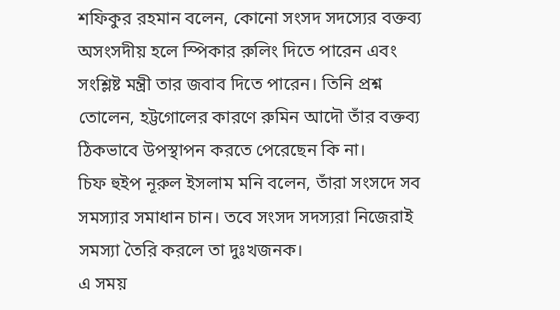শফিকুর রহমান বলেন, কোনো সংসদ সদস্যের বক্তব্য অসংসদীয় হলে স্পিকার রুলিং দিতে পারেন এবং সংশ্লিষ্ট মন্ত্রী তার জবাব দিতে পারেন। তিনি প্রশ্ন তোলেন, হট্টগোলের কারণে রুমিন আদৌ তাঁর বক্তব্য ঠিকভাবে উপস্থাপন করতে পেরেছেন কি না।
চিফ হুইপ নূরুল ইসলাম মনি বলেন, তাঁরা সংসদে সব সমস্যার সমাধান চান। তবে সংসদ সদস্যরা নিজেরাই সমস্যা তৈরি করলে তা দুঃখজনক।
এ সময়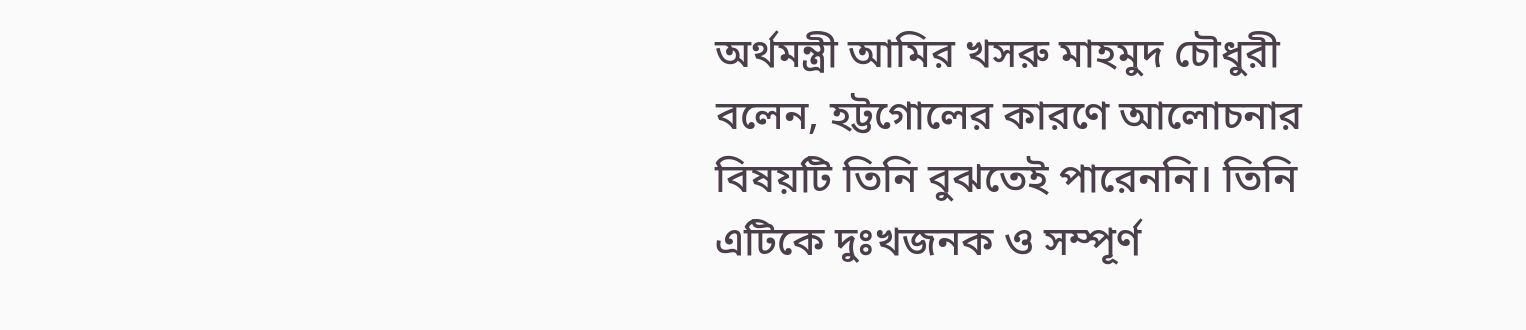অর্থমন্ত্রী আমির খসরু মাহমুদ চৌধুরী বলেন, হট্টগোলের কারণে আলোচনার বিষয়টি তিনি বুঝতেই পারেননি। তিনি এটিকে দুঃখজনক ও সম্পূর্ণ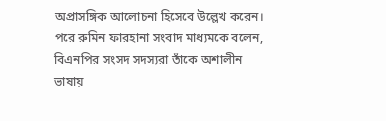অপ্রাসঙ্গিক আলোচনা হিসেবে উল্লেখ করেন।
পরে রুমিন ফারহানা সংবাদ মাধ্যমকে বলেন, বিএনপির সংসদ সদস্যরা তাঁকে অশালীন ভাষায়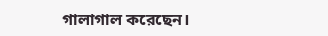গালাগাল করেছেন।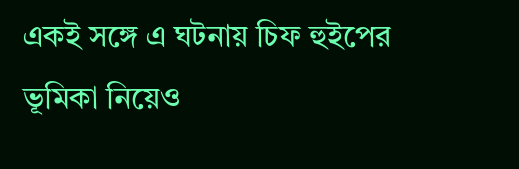একই সঙ্গে এ ঘটনায় চিফ হুইপের ভূমিকা নিয়েও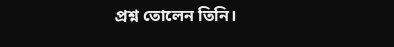প্রশ্ন তোলেন তিনি।